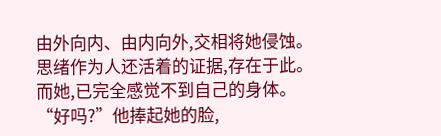由外向内、由内向外,交相将她侵蚀。
思绪作为人还活着的证据,存在于此。
而她,已完全感觉不到自己的身体。
“好吗?”他捧起她的脸,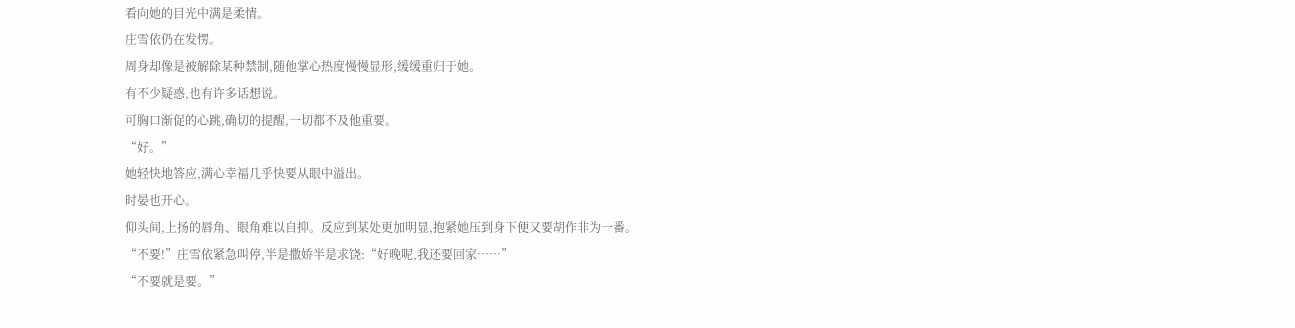看向她的目光中满是柔情。
庄雪依仍在发愣。
周身却像是被解除某种禁制,随他掌心热度慢慢显形,缓缓重归于她。
有不少疑惑,也有许多话想说。
可胸口渐促的心跳,确切的提醒,一切都不及他重要。
“好。”
她轻快地答应,满心幸福几乎快要从眼中溢出。
时晏也开心。
仰头间,上扬的唇角、眼角难以自抑。反应到某处更加明显,抱紧她压到身下便又要胡作非为一番。
“不要!”庄雪依紧急叫停,半是撒娇半是求饶:“好晚呢,我还要回家……”
“不要就是要。”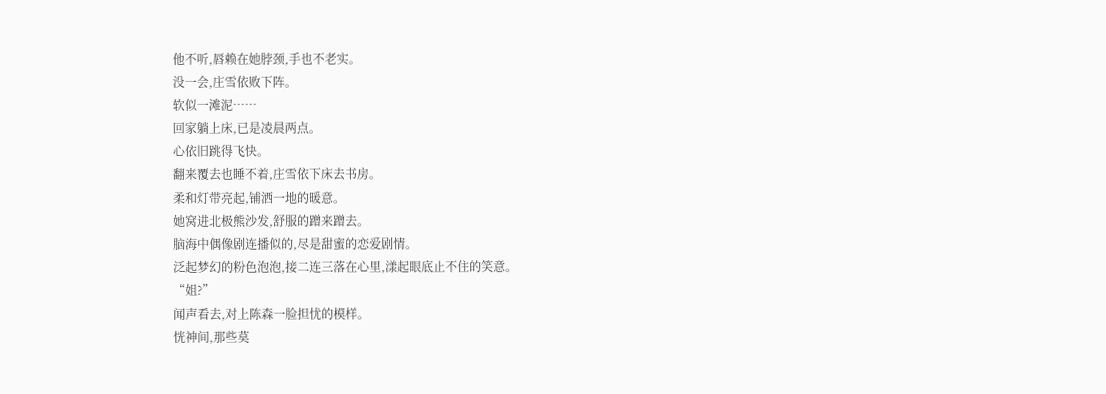他不听,唇赖在她脖颈,手也不老实。
没一会,庄雪依败下阵。
软似一滩泥……
回家躺上床,已是凌晨两点。
心依旧跳得飞快。
翻来覆去也睡不着,庄雪依下床去书房。
柔和灯带亮起,铺洒一地的暖意。
她窝进北极熊沙发,舒服的蹭来蹭去。
脑海中偶像剧连播似的,尽是甜蜜的恋爱剧情。
泛起梦幻的粉色泡泡,接二连三落在心里,漾起眼底止不住的笑意。
“姐?”
闻声看去,对上陈森一脸担忧的模样。
恍神间,那些莫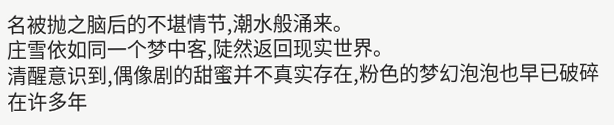名被抛之脑后的不堪情节,潮水般涌来。
庄雪依如同一个梦中客,陡然返回现实世界。
清醒意识到,偶像剧的甜蜜并不真实存在,粉色的梦幻泡泡也早已破碎在许多年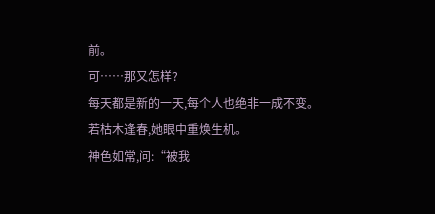前。
可……那又怎样?
每天都是新的一天,每个人也绝非一成不变。
若枯木逢春,她眼中重焕生机。
神色如常,问:“被我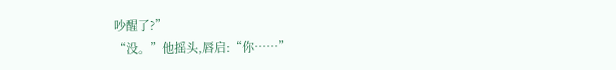吵醒了?”
“没。”他摇头,唇启:“你……”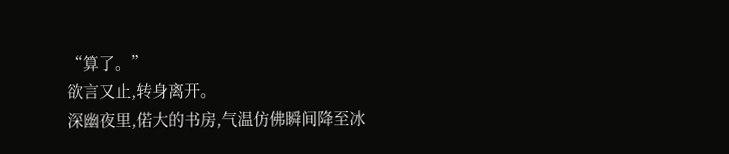“算了。”
欲言又止,转身离开。
深幽夜里,偌大的书房,气温仿佛瞬间降至冰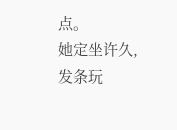点。
她定坐许久,发条玩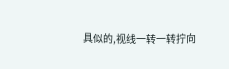具似的,视线一转一转拧向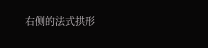右侧的法式拱形